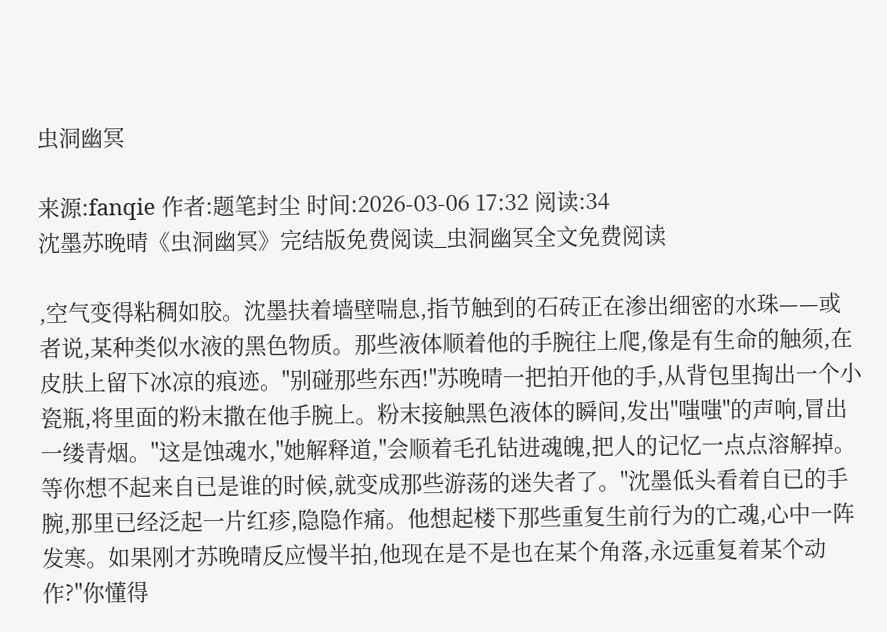虫洞幽冥

来源:fanqie 作者:题笔封尘 时间:2026-03-06 17:32 阅读:34
沈墨苏晚晴《虫洞幽冥》完结版免费阅读_虫洞幽冥全文免费阅读

,空气变得粘稠如胶。沈墨扶着墙壁喘息,指节触到的石砖正在渗出细密的水珠——或者说,某种类似水液的黑色物质。那些液体顺着他的手腕往上爬,像是有生命的触须,在皮肤上留下冰凉的痕迹。"别碰那些东西!"苏晚晴一把拍开他的手,从背包里掏出一个小瓷瓶,将里面的粉末撒在他手腕上。粉末接触黑色液体的瞬间,发出"嗤嗤"的声响,冒出一缕青烟。"这是蚀魂水,"她解释道,"会顺着毛孔钻进魂魄,把人的记忆一点点溶解掉。等你想不起来自已是谁的时候,就变成那些游荡的迷失者了。"沈墨低头看着自已的手腕,那里已经泛起一片红疹,隐隐作痛。他想起楼下那些重复生前行为的亡魂,心中一阵发寒。如果刚才苏晚晴反应慢半拍,他现在是不是也在某个角落,永远重复着某个动作?"你懂得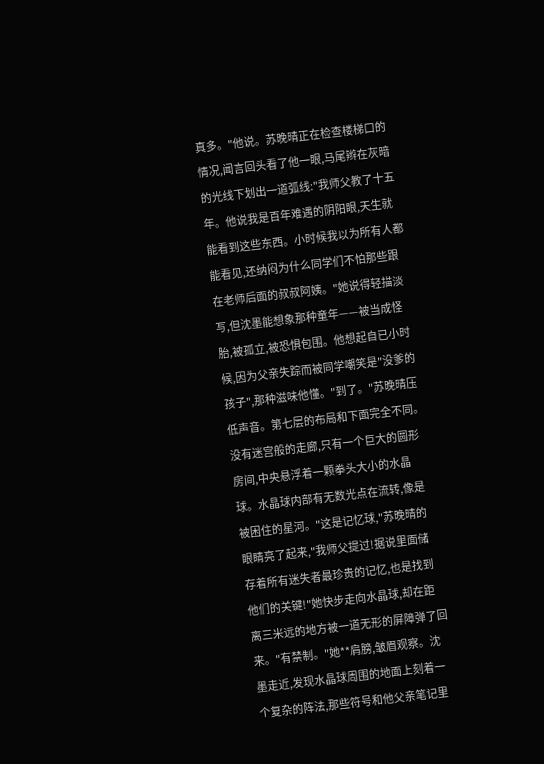真多。"他说。苏晚晴正在检查楼梯口的情况,闻言回头看了他一眼,马尾辫在灰暗的光线下划出一道弧线:"我师父教了十五年。他说我是百年难遇的阴阳眼,天生就能看到这些东西。小时候我以为所有人都能看见,还纳闷为什么同学们不怕那些跟在老师后面的叔叔阿姨。"她说得轻描淡写,但沈墨能想象那种童年——被当成怪胎,被孤立,被恐惧包围。他想起自已小时候,因为父亲失踪而被同学嘲笑是"没爹的孩子",那种滋味他懂。"到了。"苏晚晴压低声音。第七层的布局和下面完全不同。没有迷宫般的走廊,只有一个巨大的圆形房间,中央悬浮着一颗拳头大小的水晶球。水晶球内部有无数光点在流转,像是被困住的星河。"这是记忆球,"苏晚晴的眼睛亮了起来,"我师父提过!据说里面储存着所有迷失者最珍贵的记忆,也是找到他们的关键!"她快步走向水晶球,却在距离三米远的地方被一道无形的屏障弹了回来。"有禁制。"她**肩膀,皱眉观察。沈墨走近,发现水晶球周围的地面上刻着一个复杂的阵法,那些符号和他父亲笔记里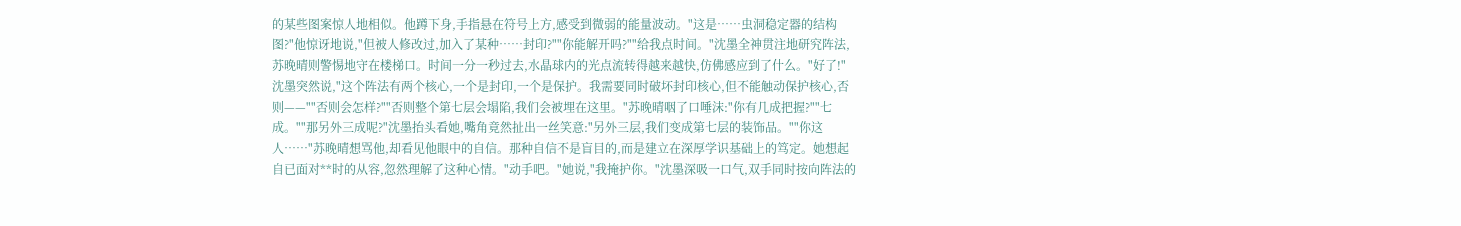的某些图案惊人地相似。他蹲下身,手指悬在符号上方,感受到微弱的能量波动。"这是……虫洞稳定器的结构图?"他惊讶地说,"但被人修改过,加入了某种……封印?""你能解开吗?""给我点时间。"沈墨全神贯注地研究阵法,苏晚晴则警惕地守在楼梯口。时间一分一秒过去,水晶球内的光点流转得越来越快,仿佛感应到了什么。"好了!"沈墨突然说,"这个阵法有两个核心,一个是封印,一个是保护。我需要同时破坏封印核心,但不能触动保护核心,否则——""否则会怎样?""否则整个第七层会塌陷,我们会被埋在这里。"苏晚晴咽了口唾沫:"你有几成把握?""七成。""那另外三成呢?"沈墨抬头看她,嘴角竟然扯出一丝笑意:"另外三层,我们变成第七层的装饰品。""你这人……"苏晚晴想骂他,却看见他眼中的自信。那种自信不是盲目的,而是建立在深厚学识基础上的笃定。她想起自已面对**时的从容,忽然理解了这种心情。"动手吧。"她说,"我掩护你。"沈墨深吸一口气,双手同时按向阵法的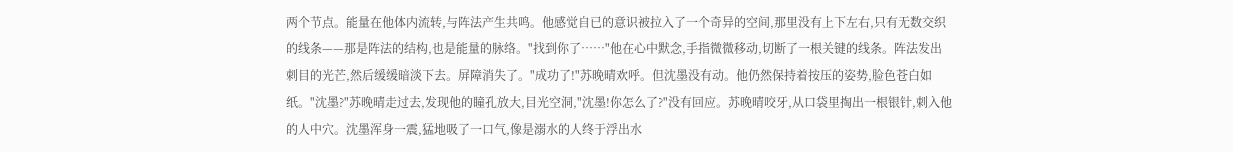两个节点。能量在他体内流转,与阵法产生共鸣。他感觉自已的意识被拉入了一个奇异的空间,那里没有上下左右,只有无数交织的线条——那是阵法的结构,也是能量的脉络。"找到你了……"他在心中默念,手指微微移动,切断了一根关键的线条。阵法发出刺目的光芒,然后缓缓暗淡下去。屏障消失了。"成功了!"苏晚晴欢呼。但沈墨没有动。他仍然保持着按压的姿势,脸色苍白如纸。"沈墨?"苏晚晴走过去,发现他的瞳孔放大,目光空洞,"沈墨!你怎么了?"没有回应。苏晚晴咬牙,从口袋里掏出一根银针,刺入他的人中穴。沈墨浑身一震,猛地吸了一口气,像是溺水的人终于浮出水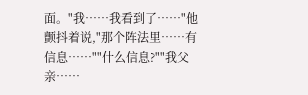面。"我……我看到了……"他颤抖着说,"那个阵法里……有信息……""什么信息?""我父亲……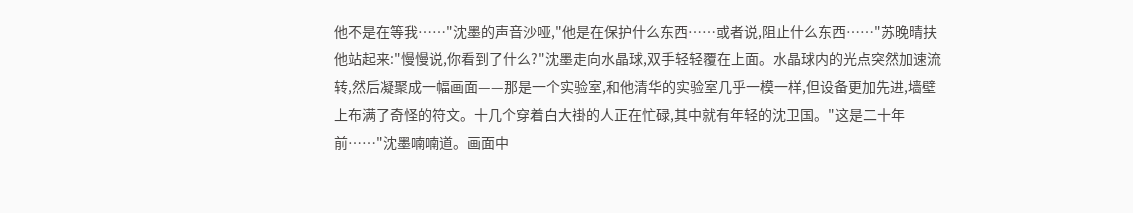他不是在等我……"沈墨的声音沙哑,"他是在保护什么东西……或者说,阻止什么东西……"苏晚晴扶他站起来:"慢慢说,你看到了什么?"沈墨走向水晶球,双手轻轻覆在上面。水晶球内的光点突然加速流转,然后凝聚成一幅画面——那是一个实验室,和他清华的实验室几乎一模一样,但设备更加先进,墙壁上布满了奇怪的符文。十几个穿着白大褂的人正在忙碌,其中就有年轻的沈卫国。"这是二十年前……"沈墨喃喃道。画面中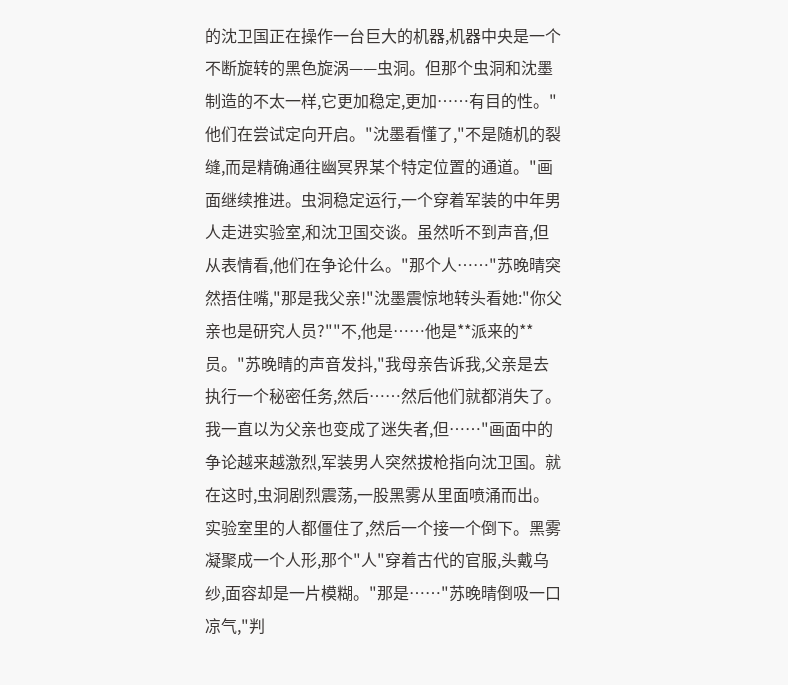的沈卫国正在操作一台巨大的机器,机器中央是一个不断旋转的黑色旋涡——虫洞。但那个虫洞和沈墨制造的不太一样,它更加稳定,更加……有目的性。"他们在尝试定向开启。"沈墨看懂了,"不是随机的裂缝,而是精确通往幽冥界某个特定位置的通道。"画面继续推进。虫洞稳定运行,一个穿着军装的中年男人走进实验室,和沈卫国交谈。虽然听不到声音,但从表情看,他们在争论什么。"那个人……"苏晚晴突然捂住嘴,"那是我父亲!"沈墨震惊地转头看她:"你父亲也是研究人员?""不,他是……他是**派来的**员。"苏晚晴的声音发抖,"我母亲告诉我,父亲是去执行一个秘密任务,然后……然后他们就都消失了。我一直以为父亲也变成了迷失者,但……"画面中的争论越来越激烈,军装男人突然拔枪指向沈卫国。就在这时,虫洞剧烈震荡,一股黑雾从里面喷涌而出。实验室里的人都僵住了,然后一个接一个倒下。黑雾凝聚成一个人形,那个"人"穿着古代的官服,头戴乌纱,面容却是一片模糊。"那是……"苏晚晴倒吸一口凉气,"判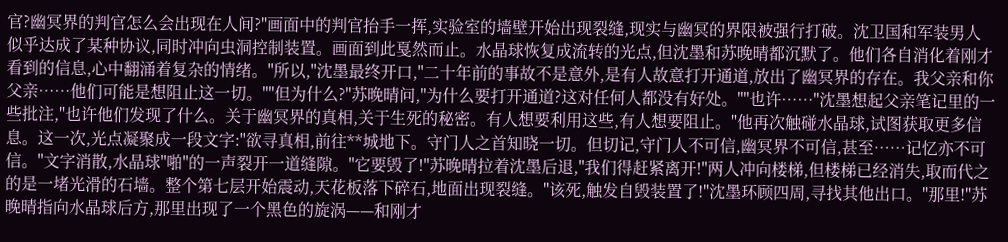官?幽冥界的判官怎么会出现在人间?"画面中的判官抬手一挥,实验室的墙壁开始出现裂缝,现实与幽冥的界限被强行打破。沈卫国和军装男人似乎达成了某种协议,同时冲向虫洞控制装置。画面到此戛然而止。水晶球恢复成流转的光点,但沈墨和苏晚晴都沉默了。他们各自消化着刚才看到的信息,心中翻涌着复杂的情绪。"所以,"沈墨最终开口,"二十年前的事故不是意外,是有人故意打开通道,放出了幽冥界的存在。我父亲和你父亲……他们可能是想阻止这一切。""但为什么?"苏晚晴问,"为什么要打开通道?这对任何人都没有好处。""也许……"沈墨想起父亲笔记里的一些批注,"也许他们发现了什么。关于幽冥界的真相,关于生死的秘密。有人想要利用这些,有人想要阻止。"他再次触碰水晶球,试图获取更多信息。这一次,光点凝聚成一段文字:"欲寻真相,前往**城地下。守门人之首知晓一切。但切记,守门人不可信,幽冥界不可信,甚至……记忆亦不可信。"文字消散,水晶球"啪"的一声裂开一道缝隙。"它要毁了!"苏晚晴拉着沈墨后退,"我们得赶紧离开!"两人冲向楼梯,但楼梯已经消失,取而代之的是一堵光滑的石墙。整个第七层开始震动,天花板落下碎石,地面出现裂缝。"该死,触发自毁装置了!"沈墨环顾四周,寻找其他出口。"那里!"苏晚晴指向水晶球后方,那里出现了一个黑色的旋涡——和刚才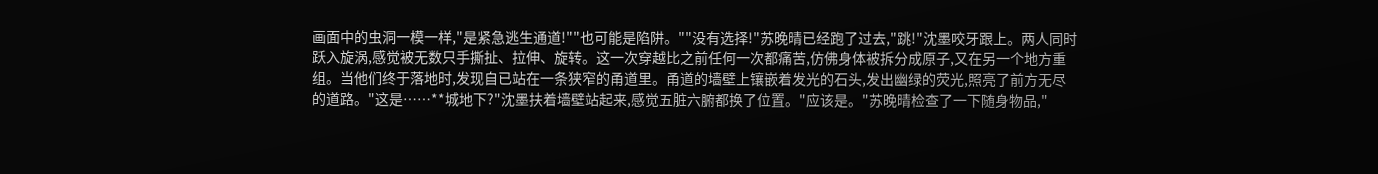画面中的虫洞一模一样,"是紧急逃生通道!""也可能是陷阱。""没有选择!"苏晚晴已经跑了过去,"跳!"沈墨咬牙跟上。两人同时跃入旋涡,感觉被无数只手撕扯、拉伸、旋转。这一次穿越比之前任何一次都痛苦,仿佛身体被拆分成原子,又在另一个地方重组。当他们终于落地时,发现自已站在一条狭窄的甬道里。甬道的墙壁上镶嵌着发光的石头,发出幽绿的荧光,照亮了前方无尽的道路。"这是……**城地下?"沈墨扶着墙壁站起来,感觉五脏六腑都换了位置。"应该是。"苏晚晴检查了一下随身物品,"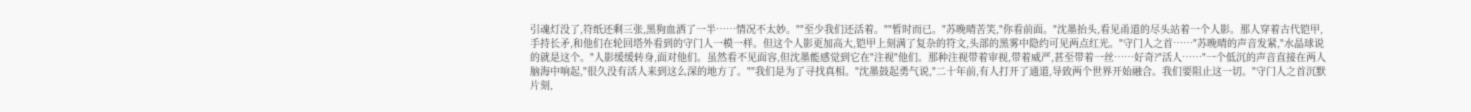引魂灯没了,符纸还剩三张,黑狗血洒了一半……情况不太妙。""至少我们还活着。""暂时而已。"苏晚晴苦笑,"你看前面。"沈墨抬头,看见甬道的尽头站着一个人影。那人穿着古代铠甲,手持长矛,和他们在轮回塔外看到的守门人一模一样。但这个人影更加高大,铠甲上刻满了复杂的符文,头部的黑雾中隐约可见两点红光。"守门人之首……"苏晚晴的声音发紧,"水晶球说的就是这个。"人影缓缓转身,面对他们。虽然看不见面容,但沈墨能感觉到它在"注视"他们。那种注视带着审视,带着威严,甚至带着一丝……好奇?"活人……"一个低沉的声音直接在两人脑海中响起,"很久没有活人来到这么深的地方了。""我们是为了寻找真相。"沈墨鼓起勇气说,"二十年前,有人打开了通道,导致两个世界开始融合。我们要阻止这一切。"守门人之首沉默片刻,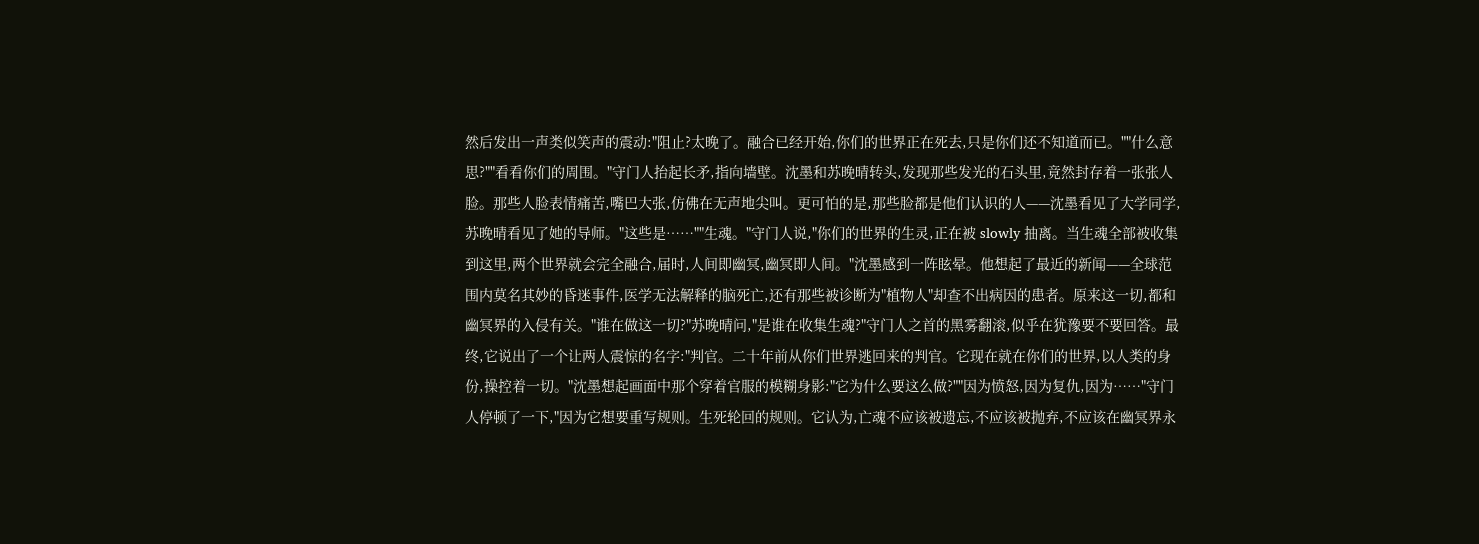然后发出一声类似笑声的震动:"阻止?太晚了。融合已经开始,你们的世界正在死去,只是你们还不知道而已。""什么意思?""看看你们的周围。"守门人抬起长矛,指向墙壁。沈墨和苏晚晴转头,发现那些发光的石头里,竟然封存着一张张人脸。那些人脸表情痛苦,嘴巴大张,仿佛在无声地尖叫。更可怕的是,那些脸都是他们认识的人——沈墨看见了大学同学,苏晚晴看见了她的导师。"这些是……""生魂。"守门人说,"你们的世界的生灵,正在被 slowly 抽离。当生魂全部被收集到这里,两个世界就会完全融合,届时,人间即幽冥,幽冥即人间。"沈墨感到一阵眩晕。他想起了最近的新闻——全球范围内莫名其妙的昏迷事件,医学无法解释的脑死亡,还有那些被诊断为"植物人"却查不出病因的患者。原来这一切,都和幽冥界的入侵有关。"谁在做这一切?"苏晚晴问,"是谁在收集生魂?"守门人之首的黑雾翻滚,似乎在犹豫要不要回答。最终,它说出了一个让两人震惊的名字:"判官。二十年前从你们世界逃回来的判官。它现在就在你们的世界,以人类的身份,操控着一切。"沈墨想起画面中那个穿着官服的模糊身影:"它为什么要这么做?""因为愤怒,因为复仇,因为……"守门人停顿了一下,"因为它想要重写规则。生死轮回的规则。它认为,亡魂不应该被遗忘,不应该被抛弃,不应该在幽冥界永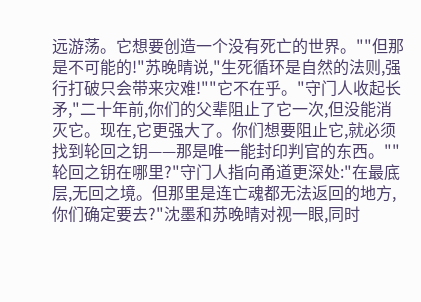远游荡。它想要创造一个没有死亡的世界。""但那是不可能的!"苏晚晴说,"生死循环是自然的法则,强行打破只会带来灾难!""它不在乎。"守门人收起长矛,"二十年前,你们的父辈阻止了它一次,但没能消灭它。现在,它更强大了。你们想要阻止它,就必须找到轮回之钥——那是唯一能封印判官的东西。""轮回之钥在哪里?"守门人指向甬道更深处:"在最底层,无回之境。但那里是连亡魂都无法返回的地方,你们确定要去?"沈墨和苏晚晴对视一眼,同时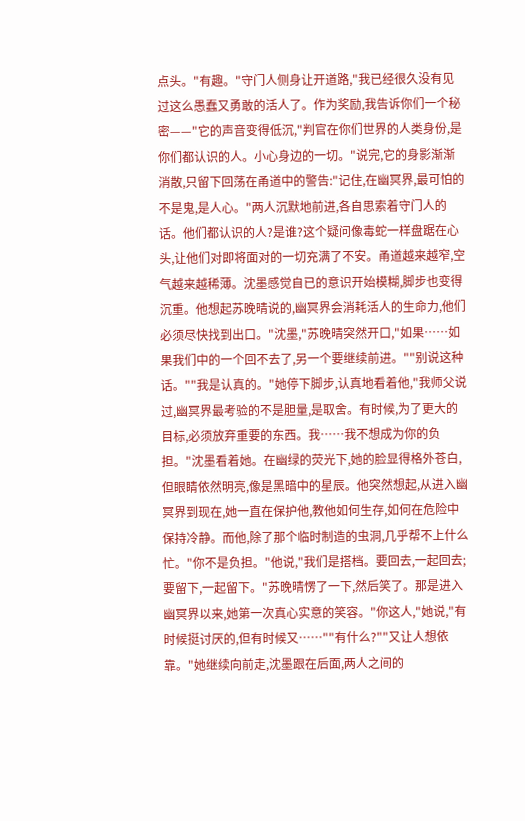点头。"有趣。"守门人侧身让开道路,"我已经很久没有见过这么愚蠢又勇敢的活人了。作为奖励,我告诉你们一个秘密——"它的声音变得低沉,"判官在你们世界的人类身份,是你们都认识的人。小心身边的一切。"说完,它的身影渐渐消散,只留下回荡在甬道中的警告:"记住,在幽冥界,最可怕的不是鬼,是人心。"两人沉默地前进,各自思索着守门人的话。他们都认识的人?是谁?这个疑问像毒蛇一样盘踞在心头,让他们对即将面对的一切充满了不安。甬道越来越窄,空气越来越稀薄。沈墨感觉自已的意识开始模糊,脚步也变得沉重。他想起苏晚晴说的,幽冥界会消耗活人的生命力,他们必须尽快找到出口。"沈墨,"苏晚晴突然开口,"如果……如果我们中的一个回不去了,另一个要继续前进。""别说这种话。""我是认真的。"她停下脚步,认真地看着他,"我师父说过,幽冥界最考验的不是胆量,是取舍。有时候,为了更大的目标,必须放弃重要的东西。我……我不想成为你的负担。"沈墨看着她。在幽绿的荧光下,她的脸显得格外苍白,但眼睛依然明亮,像是黑暗中的星辰。他突然想起,从进入幽冥界到现在,她一直在保护他,教他如何生存,如何在危险中保持冷静。而他,除了那个临时制造的虫洞,几乎帮不上什么忙。"你不是负担。"他说,"我们是搭档。要回去,一起回去;要留下,一起留下。"苏晚晴愣了一下,然后笑了。那是进入幽冥界以来,她第一次真心实意的笑容。"你这人,"她说,"有时候挺讨厌的,但有时候又……""有什么?""又让人想依靠。"她继续向前走,沈墨跟在后面,两人之间的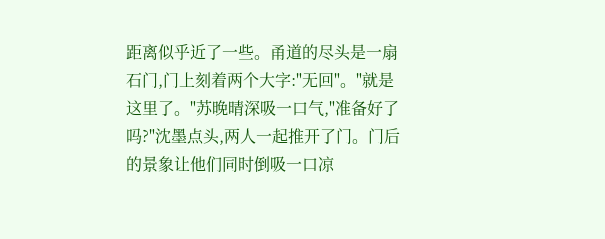距离似乎近了一些。甬道的尽头是一扇石门,门上刻着两个大字:"无回"。"就是这里了。"苏晚晴深吸一口气,"准备好了吗?"沈墨点头,两人一起推开了门。门后的景象让他们同时倒吸一口凉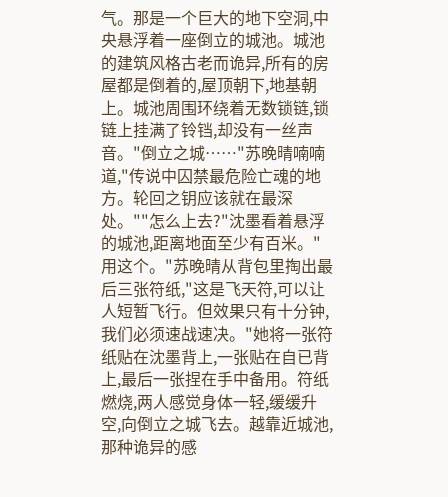气。那是一个巨大的地下空洞,中央悬浮着一座倒立的城池。城池的建筑风格古老而诡异,所有的房屋都是倒着的,屋顶朝下,地基朝上。城池周围环绕着无数锁链,锁链上挂满了铃铛,却没有一丝声音。"倒立之城……"苏晚晴喃喃道,"传说中囚禁最危险亡魂的地方。轮回之钥应该就在最深处。""怎么上去?"沈墨看着悬浮的城池,距离地面至少有百米。"用这个。"苏晚晴从背包里掏出最后三张符纸,"这是飞天符,可以让人短暂飞行。但效果只有十分钟,我们必须速战速决。"她将一张符纸贴在沈墨背上,一张贴在自已背上,最后一张捏在手中备用。符纸燃烧,两人感觉身体一轻,缓缓升空,向倒立之城飞去。越靠近城池,那种诡异的感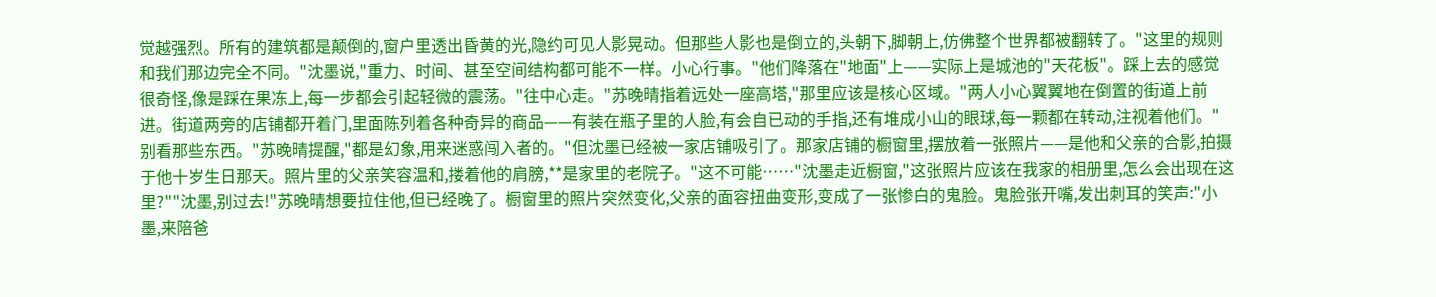觉越强烈。所有的建筑都是颠倒的,窗户里透出昏黄的光,隐约可见人影晃动。但那些人影也是倒立的,头朝下,脚朝上,仿佛整个世界都被翻转了。"这里的规则和我们那边完全不同。"沈墨说,"重力、时间、甚至空间结构都可能不一样。小心行事。"他们降落在"地面"上——实际上是城池的"天花板"。踩上去的感觉很奇怪,像是踩在果冻上,每一步都会引起轻微的震荡。"往中心走。"苏晚晴指着远处一座高塔,"那里应该是核心区域。"两人小心翼翼地在倒置的街道上前进。街道两旁的店铺都开着门,里面陈列着各种奇异的商品——有装在瓶子里的人脸,有会自已动的手指,还有堆成小山的眼球,每一颗都在转动,注视着他们。"别看那些东西。"苏晚晴提醒,"都是幻象,用来迷惑闯入者的。"但沈墨已经被一家店铺吸引了。那家店铺的橱窗里,摆放着一张照片——是他和父亲的合影,拍摄于他十岁生日那天。照片里的父亲笑容温和,搂着他的肩膀,**是家里的老院子。"这不可能……"沈墨走近橱窗,"这张照片应该在我家的相册里,怎么会出现在这里?""沈墨,别过去!"苏晚晴想要拉住他,但已经晚了。橱窗里的照片突然变化,父亲的面容扭曲变形,变成了一张惨白的鬼脸。鬼脸张开嘴,发出刺耳的笑声:"小墨,来陪爸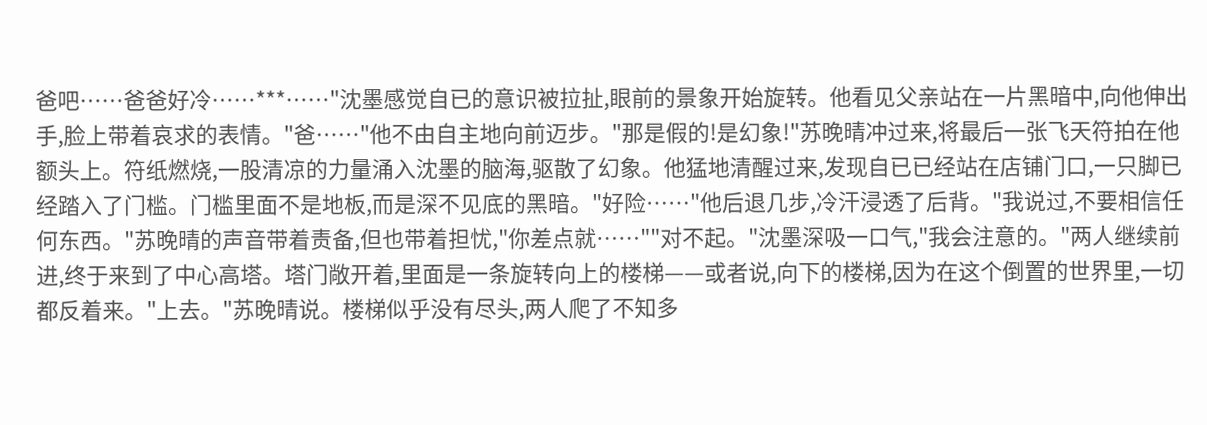爸吧……爸爸好冷……***……"沈墨感觉自已的意识被拉扯,眼前的景象开始旋转。他看见父亲站在一片黑暗中,向他伸出手,脸上带着哀求的表情。"爸……"他不由自主地向前迈步。"那是假的!是幻象!"苏晚晴冲过来,将最后一张飞天符拍在他额头上。符纸燃烧,一股清凉的力量涌入沈墨的脑海,驱散了幻象。他猛地清醒过来,发现自已已经站在店铺门口,一只脚已经踏入了门槛。门槛里面不是地板,而是深不见底的黑暗。"好险……"他后退几步,冷汗浸透了后背。"我说过,不要相信任何东西。"苏晚晴的声音带着责备,但也带着担忧,"你差点就……""对不起。"沈墨深吸一口气,"我会注意的。"两人继续前进,终于来到了中心高塔。塔门敞开着,里面是一条旋转向上的楼梯——或者说,向下的楼梯,因为在这个倒置的世界里,一切都反着来。"上去。"苏晚晴说。楼梯似乎没有尽头,两人爬了不知多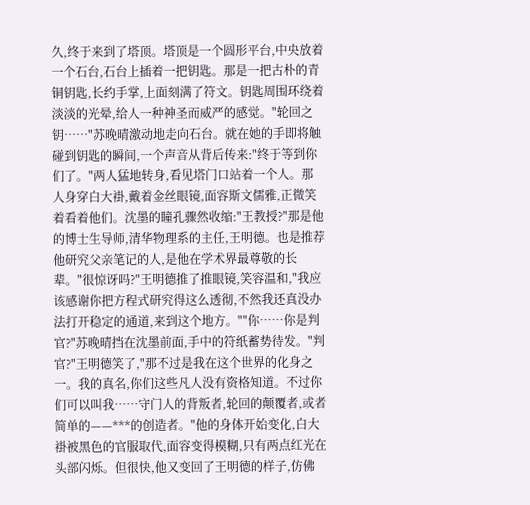久,终于来到了塔顶。塔顶是一个圆形平台,中央放着一个石台,石台上插着一把钥匙。那是一把古朴的青铜钥匙,长约手掌,上面刻满了符文。钥匙周围环绕着淡淡的光晕,给人一种神圣而威严的感觉。"轮回之钥……"苏晚晴激动地走向石台。就在她的手即将触碰到钥匙的瞬间,一个声音从背后传来:"终于等到你们了。"两人猛地转身,看见塔门口站着一个人。那人身穿白大褂,戴着金丝眼镜,面容斯文儒雅,正微笑着看着他们。沈墨的瞳孔骤然收缩:"王教授?"那是他的博士生导师,清华物理系的主任,王明德。也是推荐他研究父亲笔记的人,是他在学术界最尊敬的长辈。"很惊讶吗?"王明德推了推眼镜,笑容温和,"我应该感谢你把方程式研究得这么透彻,不然我还真没办法打开稳定的通道,来到这个地方。""你……你是判官?"苏晚晴挡在沈墨前面,手中的符纸蓄势待发。"判官?"王明德笑了,"那不过是我在这个世界的化身之一。我的真名,你们这些凡人没有资格知道。不过你们可以叫我……守门人的背叛者,轮回的颠覆者,或者简单的——***的创造者。"他的身体开始变化,白大褂被黑色的官服取代,面容变得模糊,只有两点红光在头部闪烁。但很快,他又变回了王明德的样子,仿佛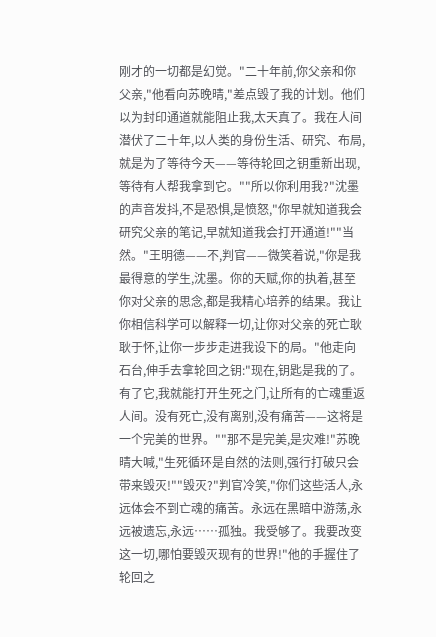刚才的一切都是幻觉。"二十年前,你父亲和你父亲,"他看向苏晚晴,"差点毁了我的计划。他们以为封印通道就能阻止我,太天真了。我在人间潜伏了二十年,以人类的身份生活、研究、布局,就是为了等待今天——等待轮回之钥重新出现,等待有人帮我拿到它。""所以你利用我?"沈墨的声音发抖,不是恐惧,是愤怒,"你早就知道我会研究父亲的笔记,早就知道我会打开通道!""当然。"王明德——不,判官——微笑着说,"你是我最得意的学生,沈墨。你的天赋,你的执着,甚至你对父亲的思念,都是我精心培养的结果。我让你相信科学可以解释一切,让你对父亲的死亡耿耿于怀,让你一步步走进我设下的局。"他走向石台,伸手去拿轮回之钥:"现在,钥匙是我的了。有了它,我就能打开生死之门,让所有的亡魂重返人间。没有死亡,没有离别,没有痛苦——这将是一个完美的世界。""那不是完美,是灾难!"苏晚晴大喊,"生死循环是自然的法则,强行打破只会带来毁灭!""毁灭?"判官冷笑,"你们这些活人,永远体会不到亡魂的痛苦。永远在黑暗中游荡,永远被遗忘,永远……孤独。我受够了。我要改变这一切,哪怕要毁灭现有的世界!"他的手握住了轮回之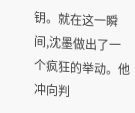钥。就在这一瞬间,沈墨做出了一个疯狂的举动。他冲向判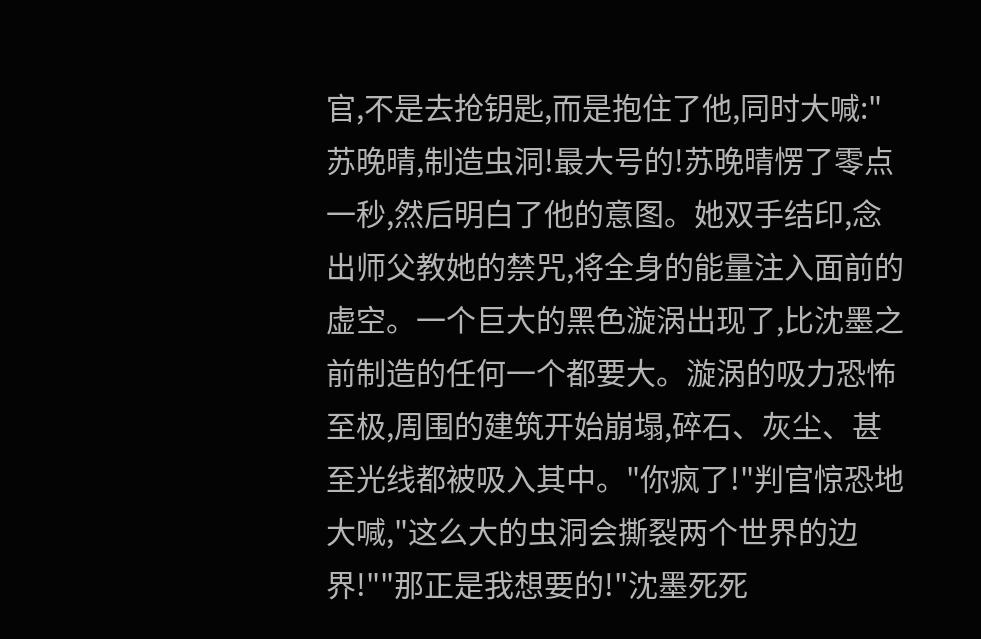官,不是去抢钥匙,而是抱住了他,同时大喊:"苏晚晴,制造虫洞!最大号的!苏晚晴愣了零点一秒,然后明白了他的意图。她双手结印,念出师父教她的禁咒,将全身的能量注入面前的虚空。一个巨大的黑色漩涡出现了,比沈墨之前制造的任何一个都要大。漩涡的吸力恐怖至极,周围的建筑开始崩塌,碎石、灰尘、甚至光线都被吸入其中。"你疯了!"判官惊恐地大喊,"这么大的虫洞会撕裂两个世界的边界!""那正是我想要的!"沈墨死死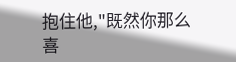抱住他,"既然你那么喜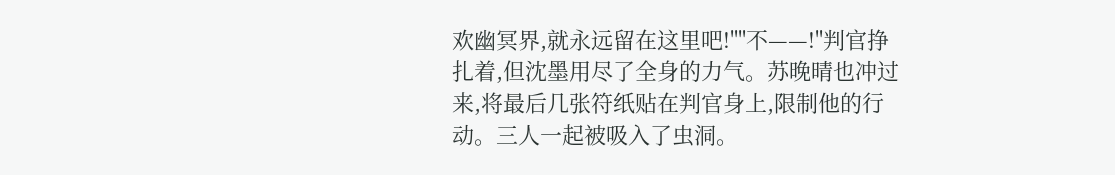欢幽冥界,就永远留在这里吧!""不——!"判官挣扎着,但沈墨用尽了全身的力气。苏晚晴也冲过来,将最后几张符纸贴在判官身上,限制他的行动。三人一起被吸入了虫洞。